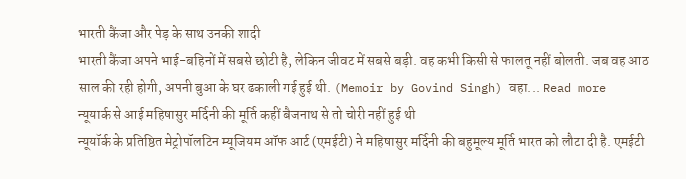भारती कैंजा और पेड़ के साथ उनकी शादी
भारती कैंजा अपने भाई-बहिनों में सबसे छोटी है, लेकिन जीवट में सबसे बड़ी. वह कभी किसी से फालतू नहीं बोलती. जब वह आठ साल की रही होगी, अपनी बुआ के घर ढकाली गई हुई थी. (Memoir by Govind Singh) वहा... Read more
न्यूयार्क से आई महिषासुर मर्दिनी की मूर्ति कहीं बैजनाथ से तो चोरी नहीं हुई थी
न्यूयॉर्क के प्रतिष्ठित मेट्रोपॉलटिन म्यूजियम ऑफ आर्ट (एमईटी) ने महिषासुर मर्दिनी की बहुमूल्य मूर्ति भारत को लौटा दी है. एमईटी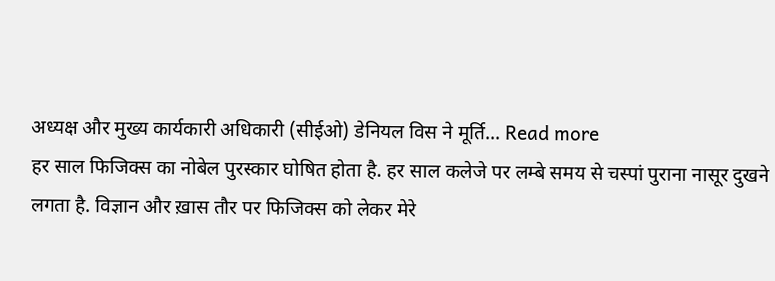अध्यक्ष और मुख्य कार्यकारी अधिकारी (सीईओ) डेनियल विस ने मूर्ति... Read more
हर साल फिजिक्स का नोबेल पुरस्कार घोषित होता है. हर साल कलेजे पर लम्बे समय से चस्पां पुराना नासूर दुखने लगता है. विज्ञान और ख़ास तौर पर फिजिक्स को लेकर मेरे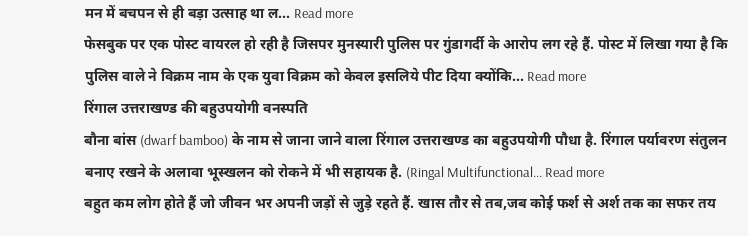मन में बचपन से ही बड़ा उत्साह था ल... Read more
फेसबुक पर एक पोस्ट वायरल हो रही है जिसपर मुनस्यारी पुलिस पर गुंडागर्दी के आरोप लग रहे हैं. पोस्ट में लिखा गया है कि पुलिस वाले ने विक्रम नाम के एक युवा विक्रम को केवल इसलिये पीट दिया क्योंकि... Read more
रिंगाल उत्तराखण्ड की बहुउपयोगी वनस्पति
बौना बांस (dwarf bamboo) के नाम से जाना जाने वाला रिंगाल उत्तराखण्ड का बहुउपयोगी पौधा है. रिंगाल पर्यावरण संतुलन बनाए रखने के अलावा भूस्खलन को रोकने में भी सहायक है. (Ringal Multifunctional... Read more
बहुत कम लोग होते हैं जो जीवन भर अपनी जड़ों से जुड़े रहते हैं. खास तौर से तब,जब कोई फर्श से अर्श तक का सफर तय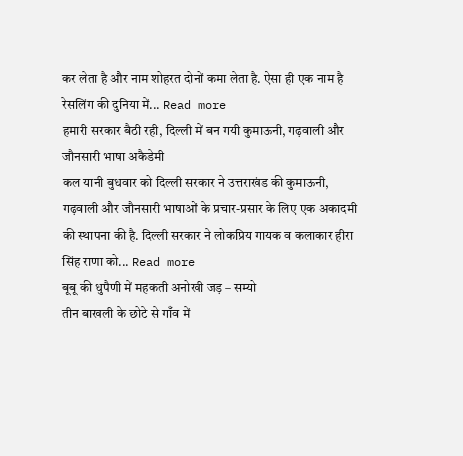कर लेता है और नाम शोहरत दोनों कमा लेता है. ऐसा ही एक नाम है रेसलिंग की दुनिया में... Read more
हमारी सरकार बैठी रही, दिल्ली में बन गयी कुमाऊनी, गढ़वाली और जौनसारी भाषा अकैडेमी
कल यानी बुधवार को दिल्ली सरकार ने उत्तराखंड की कुमाऊनी, गढ़वाली और जौनसारी भाषाओं के प्रचार-प्रसार के लिए एक अकादमी की स्थापना की है. दिल्ली सरकार ने लोकप्रिय गायक व कलाकार हीरा सिंह राणा को... Read more
बूबू की धुपैणी में महकती अनोखी जड़ – सम्यो
तीन बाखली के छोटे से गाँव में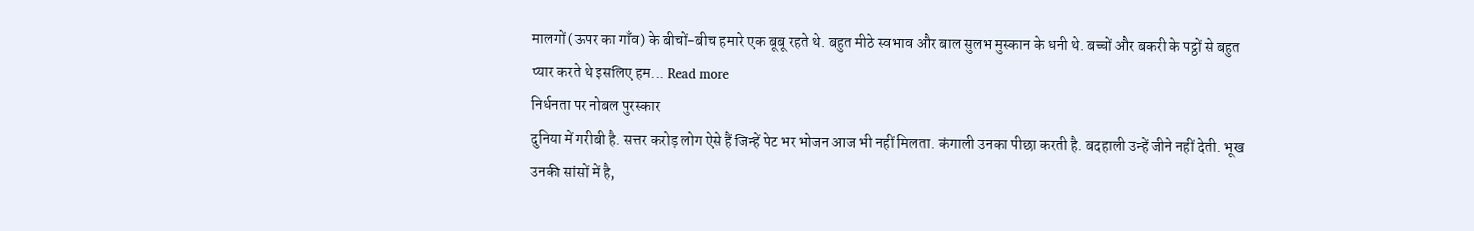मालगों (ऊपर का गाँव) के बीचों-बीच हमारे एक बूबू रहते थे. बहुत मीठे स्वभाव और बाल सुलभ मुस्कान के धनी थे. बच्चों और बकरी के पट्ठों से बहुत प्यार करते थे इसलिए हम... Read more
निर्धनता पर नोबल पुरस्कार
दुनिया में गरीबी है. सत्तर करोड़ लोग ऐसे हैं जिन्हें पेट भर भोजन आज भी नहीं मिलता. कंगाली उनका पीछा करती है. बदहाली उन्हें जीने नहीं देती. भूख उनकी सांसों में है,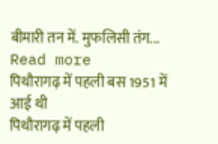बीमारी तन में. मुफलिसी तंग... Read more
पिथौरागढ़ में पहली बस 1951 में आई थी
पिथौरागढ़ में पहली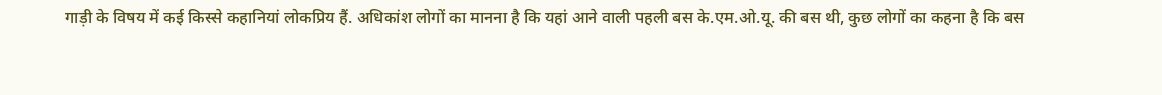गाड़ी के विषय में कई किस्से कहानियां लोकप्रिय हैं. अधिकांश लोगों का मानना है कि यहां आने वाली पहली बस के.एम.ओ.यू. की बस थी, कुछ लोगों का कहना है कि बस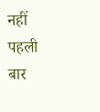नहीं पहली बार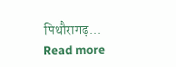पिथौरागढ़... Read more